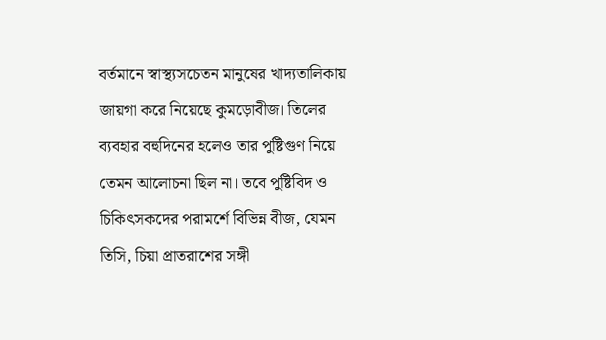বর্তমানে স্বাস্থ্যসচেতন মানুষের খাদ্যতালিকায় জায়গা করে নিয়েছে কুমড়োবীজ। তিলের ব্যবহার বহুদিনের হলেও তার পুষ্টিগুণ নিয়ে তেমন আলোচনা ছিল না। তবে পুষ্টিবিদ ও চিকিৎসকদের পরামর্শে বিভিন্ন বীজ, যেমন তিসি, চিয়া প্রাতরাশের সঙ্গী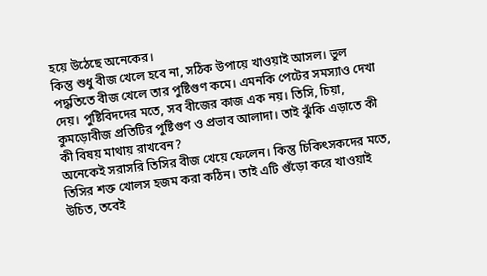হয়ে উঠেছে অনেকের।
কিন্তু শুধু বীজ খেলে হবে না, সঠিক উপায়ে খাওয়াই আসল। ভুল পদ্ধতিতে বীজ খেলে তার পুষ্টিগুণ কমে। এমনকি পেটের সমস্যাও দেখা দেয়। পুষ্টিবিদদের মতে, সব বীজের কাজ এক নয়। তিসি, চিয়া, কুমড়োবীজ প্রতিটির পুষ্টিগুণ ও প্রভাব আলাদা। তাই ঝুঁকি এড়াতে কী কী বিষয় মাথায় রাখবেন?
অনেকেই সরাসরি তিসির বীজ খেয়ে ফেলেন। কিন্তু চিকিৎসকদের মতে, তিসির শক্ত খোলস হজম করা কঠিন। তাই এটি গুঁড়ো করে খাওয়াই উচিত, তবেই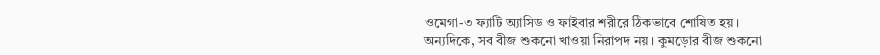ওমেগা-৩ ফ্যাটি অ্যাসিড ও ফাইবার শরীরে ঠিকভাবে শোষিত হয়।
অন্যদিকে, সব বীজ শুকনো খাওয়া নিরাপদ নয়। কুমড়োর বীজ শুকনো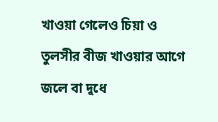খাওয়া গেলেও চিয়া ও তুলসীর বীজ খাওয়ার আগে জলে বা দুধে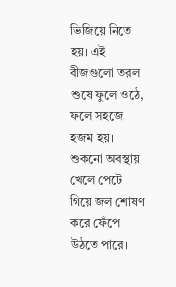ভিজিয়ে নিতে হয়। এই বীজগুলো তরল শুষে ফুলে ওঠে, ফলে সহজে হজম হয়। শুকনো অবস্থায় খেলে পেটে গিয়ে জল শোষণ করে ফেঁপে উঠতে পারে।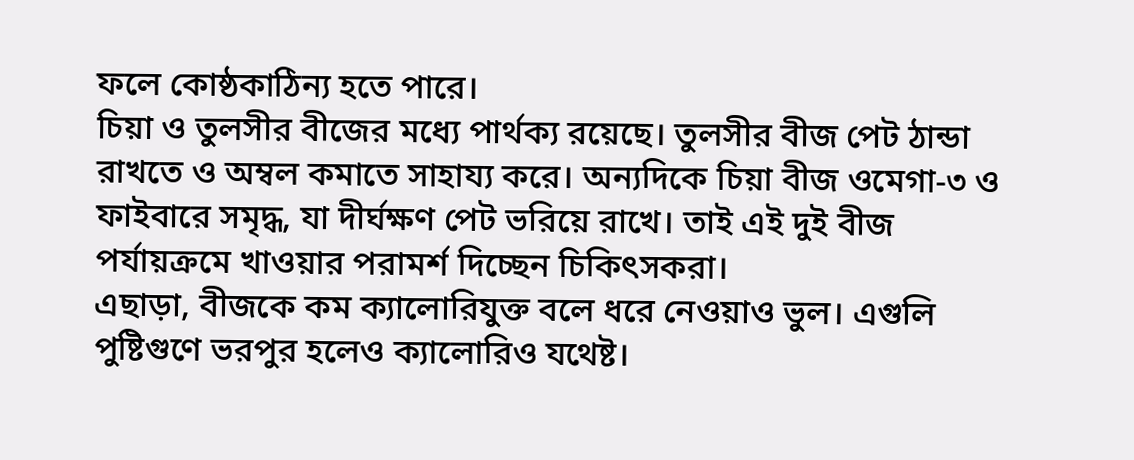ফলে কোষ্ঠকাঠিন্য হতে পারে।
চিয়া ও তুলসীর বীজের মধ্যে পার্থক্য রয়েছে। তুলসীর বীজ পেট ঠান্ডা রাখতে ও অম্বল কমাতে সাহায্য করে। অন্যদিকে চিয়া বীজ ওমেগা-৩ ও ফাইবারে সমৃদ্ধ, যা দীর্ঘক্ষণ পেট ভরিয়ে রাখে। তাই এই দুই বীজ পর্যায়ক্রমে খাওয়ার পরামর্শ দিচ্ছেন চিকিৎসকরা।
এছাড়া, বীজকে কম ক্যালোরিযুক্ত বলে ধরে নেওয়াও ভুল। এগুলি পুষ্টিগুণে ভরপুর হলেও ক্যালোরিও যথেষ্ট।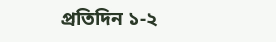প্রতিদিন ১-২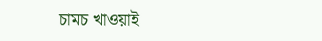চামচ খাওয়াই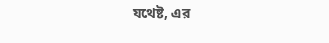যথেষ্ট, এর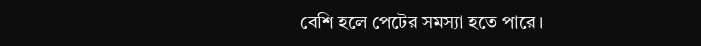বেশি হলে পেটের সমস্যা হতে পারে।